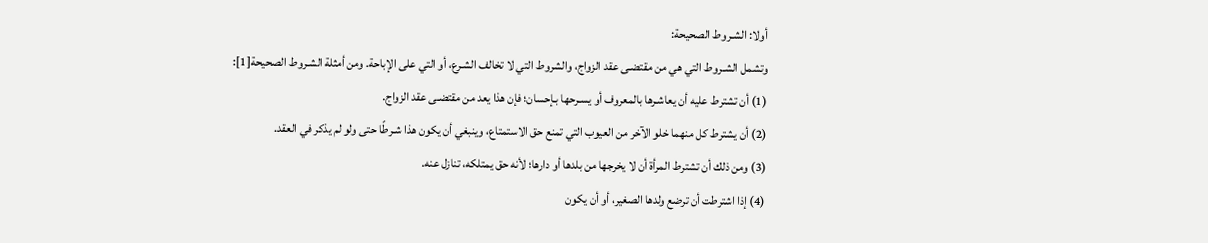أولا: الشـروط الصحيحة:
وتشمل الشـروط التي هي من مقتضـى عقد الزواج، والشروط التي لا تخالف الشـرع، أو التي على الإباحة. ومن أمثلة الشـروط الصحيحة[1]:
(1) أن تشترط عليه أن يعاشـرها بالمعروف أو يسـرحها بـإحسان؛ فإن هذا يعد من مقتضـى عقد الزواج.
(2) أن يشترط كل منهما خلو الآخر من العيوب التي تمنع حق الاستمتاع، وينبغي أن يكون هذا شـرطًا حتى ولو لم يذكر في العقد.
(3) ومن ذلك أن تشترط المرأة أن لا يخرجها من بلدها أو دارها؛ لأنه حق يمتلكه، تنازل عنه.
(4) إذا اشترطت أن ترضع ولدها الصغير، أو أن يكون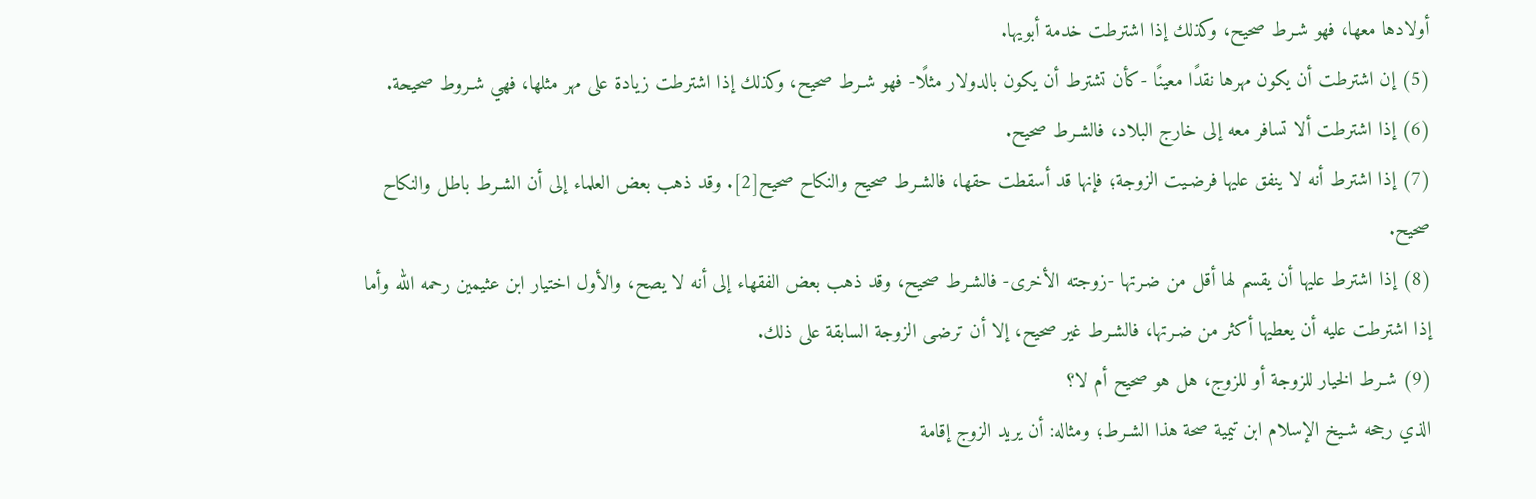أولادها معها، فهو شـرط صحيح، وكذلك إذا اشترطت خدمة أبويها.
(5) إن اشترطت أن يكون مهرها نقدًا معينًا -كأن تشترط أن يكون بالدولار مثلًا- فهو شـرط صحيح، وكذلك إذا اشترطت زيادة على مهر مثلها، فهي شـروط صحيحة.
(6) إذا اشترطت ألا تسافر معه إلى خارج البلاد، فالشـرط صحيح.
(7) إذا اشترط أنه لا ينفق عليها فرضـيت الزوجة؛ فإنها قد أسقطت حقها، فالشـرط صحيح والنكاح صحيح[2]. وقد ذهب بعض العلماء إلى أن الشـرط باطل والنكاح صحيح.
(8) إذا اشترط عليها أن يقسم لها أقل من ضـرتها -زوجته الأخرى- فالشـرط صحيح، وقد ذهب بعض الفقهاء إلى أنه لا يصح، والأول اختيار ابن عثيمين رحمه الله وأما إذا اشترطت عليه أن يعطيها أكثر من ضـرتها، فالشـرط غير صحيح، إلا أن ترضـى الزوجة السابقة على ذلك.
(9) شـرط الخيار للزوجة أو للزوج، هل هو صحيح أم لا؟
الذي رجحه شـيخ الإسلام ابن تيمية صحة هذا الشـرط؛ ومثاله: أن يريد الزوج إقامة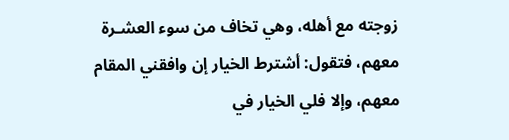زوجته مع أهله، وهي تخاف من سوء العشـرة معهم، فتقول: أشترط الخيار إن وافقني المقام معهم، وإلا فلي الخيار في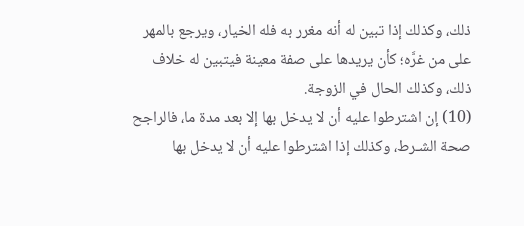ذلك، وكذلك إذا تبين له أنه مغرر به فله الخيار، ويرجع بالمهر على من غرَّه؛ كأن يريدها على صفة معينة فيتبين له خلاف ذلك، وكذلك الحال في الزوجة.
(10) إن اشترطوا عليه أن لا يدخل بها إلا بعد مدة ما، فالراجح صحة الشـرط، وكذلك إذا اشترطوا عليه أن لا يدخل بها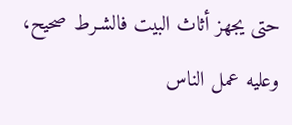حتى يجهز أثاث البيت فالشـرط صحيح، وعليه عمل الناس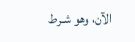الآن، وهو شـرط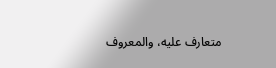متعارف عليه، والمعروف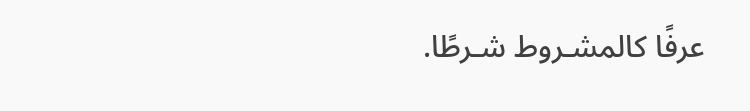عرفًا كالمشـروط شـرطًا.